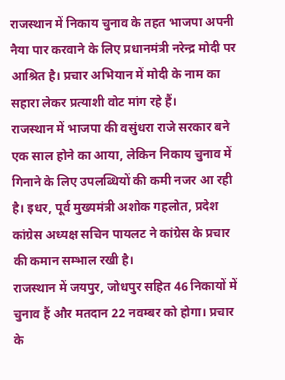राजस्थान में निकाय चुनाव के तहत भाजपा अपनी नैया पार करवाने के लिए प्रधानमंत्री नरेन्द्र मोदी पर आश्रित है। प्रचार अभियान में मोदी के नाम का सहारा लेकर प्रत्याशी वोट मांग रहे हैं।
राजस्थान में भाजपा की वसुंधरा राजे सरकार बने एक साल होने का आया, लेकिन निकाय चुनाव में गिनाने के लिए उपलब्धियों की कमी नजर आ रही है। इधर, पूर्व मुख्यमंत्री अशोक गहलोत, प्रदेश कांग्रेस अध्यक्ष सचिन पायलट ने कांग्रेस के प्रचार की कमान सम्भाल रखी है।
राजस्थान में जयपुर, जोधपुर सहित 46 निकायों में चुनाव हैं और मतदान 22 नवम्बर को होगा। प्रचार के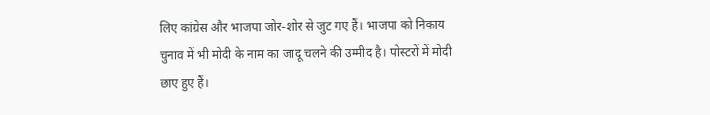लिए कांग्रेस और भाजपा जोर-शोर से जुट गए हैं। भाजपा को निकाय चुनाव में भी मोदी के नाम का जादू चलने की उम्मीद है। पोस्टरों में मोदी छाए हुए हैं।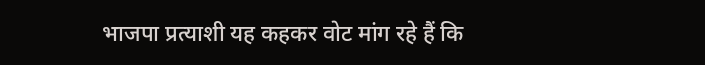भाजपा प्रत्याशी यह कहकर वोट मांग रहे हैं कि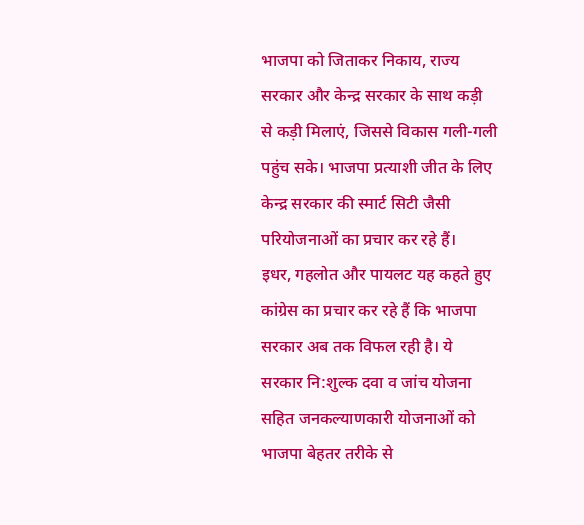भाजपा को जिताकर निकाय, राज्य सरकार और केन्द्र सरकार के साथ कड़ी से कड़ी मिलाएं, जिससे विकास गली-गली पहुंच सके। भाजपा प्रत्याशी जीत के लिए केन्द्र सरकार की स्मार्ट सिटी जैसी परियोजनाओं का प्रचार कर रहे हैं।
इधर, गहलोत और पायलट यह कहते हुए कांग्रेस का प्रचार कर रहे हैं कि भाजपा सरकार अब तक विफल रही है। ये सरकार नि:शुल्क दवा व जांच योजना सहित जनकल्याणकारी योजनाओं को भाजपा बेहतर तरीके से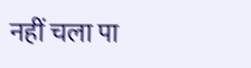नहीं चला पा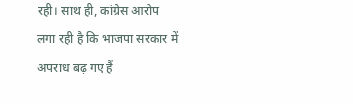रही। साथ ही, कांग्रेस आरोप लगा रही है कि भाजपा सरकार में अपराध बढ़ गए हैं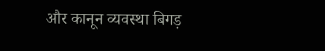और कानून व्यवस्था बिगड़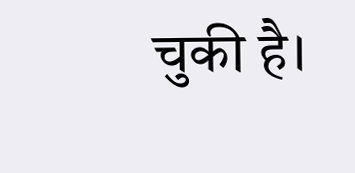चुकी है।